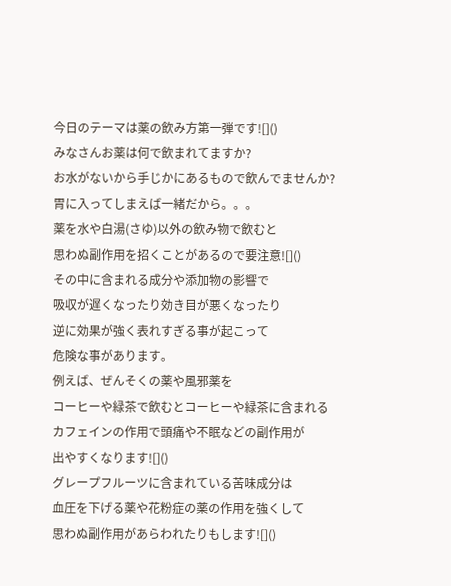今日のテーマは薬の飲み方第一弾です![]()
みなさんお薬は何で飲まれてますか?
お水がないから手じかにあるもので飲んでませんか?
胃に入ってしまえば一緒だから。。。
薬を水や白湯(さゆ)以外の飲み物で飲むと
思わぬ副作用を招くことがあるので要注意![]()
その中に含まれる成分や添加物の影響で
吸収が遅くなったり効き目が悪くなったり
逆に効果が強く表れすぎる事が起こって
危険な事があります。
例えば、ぜんそくの薬や風邪薬を
コーヒーや緑茶で飲むとコーヒーや緑茶に含まれる
カフェインの作用で頭痛や不眠などの副作用が
出やすくなります![]()
グレープフルーツに含まれている苦味成分は
血圧を下げる薬や花粉症の薬の作用を強くして
思わぬ副作用があらわれたりもします![]()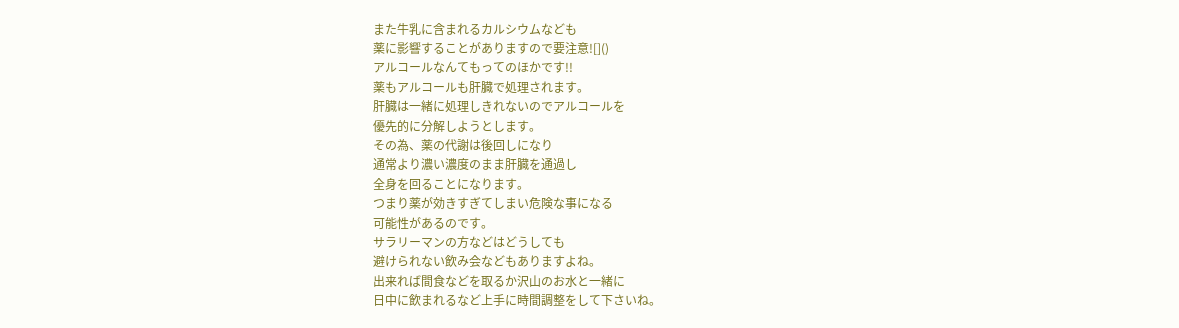また牛乳に含まれるカルシウムなども
薬に影響することがありますので要注意![]()
アルコールなんてもってのほかです!!
薬もアルコールも肝臓で処理されます。
肝臓は一緒に処理しきれないのでアルコールを
優先的に分解しようとします。
その為、薬の代謝は後回しになり
通常より濃い濃度のまま肝臓を通過し
全身を回ることになります。
つまり薬が効きすぎてしまい危険な事になる
可能性があるのです。
サラリーマンの方などはどうしても
避けられない飲み会などもありますよね。
出来れば間食などを取るか沢山のお水と一緒に
日中に飲まれるなど上手に時間調整をして下さいね。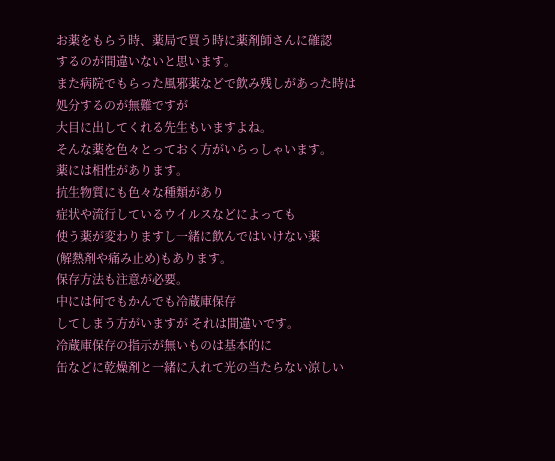お薬をもらう時、薬局で買う時に薬剤師さんに確認
するのが間違いないと思います。
また病院でもらった風邪薬などで飲み残しがあった時は
処分するのが無難ですが
大目に出してくれる先生もいますよね。
そんな薬を色々とっておく方がいらっしゃいます。
薬には相性があります。
抗生物質にも色々な種類があり
症状や流行しているウイルスなどによっても
使う薬が変わりますし一緒に飲んではいけない薬
(解熱剤や痛み止め)もあります。
保存方法も注意が必要。
中には何でもかんでも冷蔵庫保存
してしまう方がいますが それは間違いです。
冷蔵庫保存の指示が無いものは基本的に
缶などに乾燥剤と一緒に入れて光の当たらない涼しい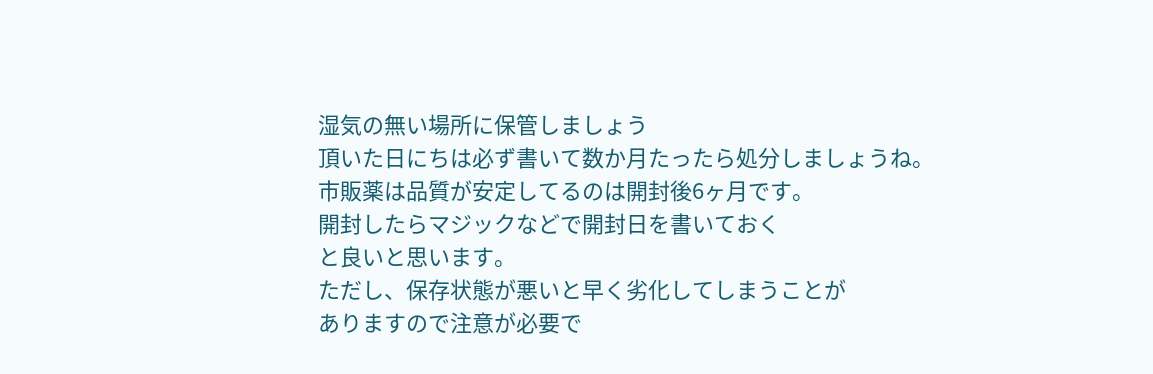湿気の無い場所に保管しましょう
頂いた日にちは必ず書いて数か月たったら処分しましょうね。
市販薬は品質が安定してるのは開封後6ヶ月です。
開封したらマジックなどで開封日を書いておく
と良いと思います。
ただし、保存状態が悪いと早く劣化してしまうことが
ありますので注意が必要で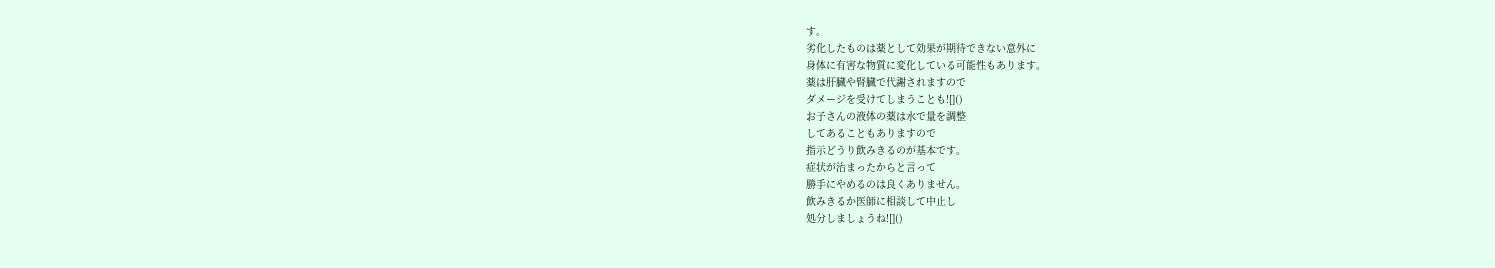す。
劣化したものは薬として効果が期待できない意外に
身体に有害な物質に変化している可能性もあります。
薬は肝臓や腎臓で代謝されますので
ダメージを受けてしまうことも![]()
お子さんの液体の薬は水で量を調整
してあることもありますので
指示どうり飲みきるのが基本です。
症状が治まったからと言って
勝手にやめるのは良くありません。
飲みきるか医師に相談して中止し
処分しましょうね![]()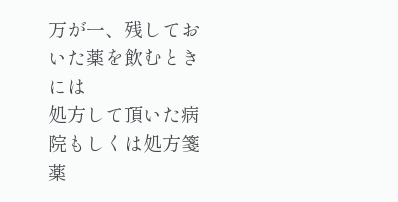万が一、残しておいた薬を飲むときには
処方して頂いた病院もしくは処方箋薬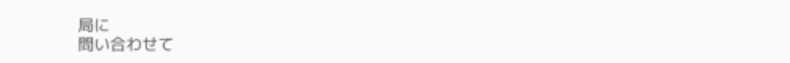局に
問い合わせて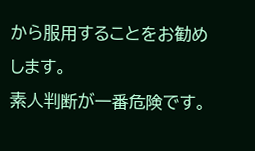から服用することをお勧めします。
素人判断が一番危険です。